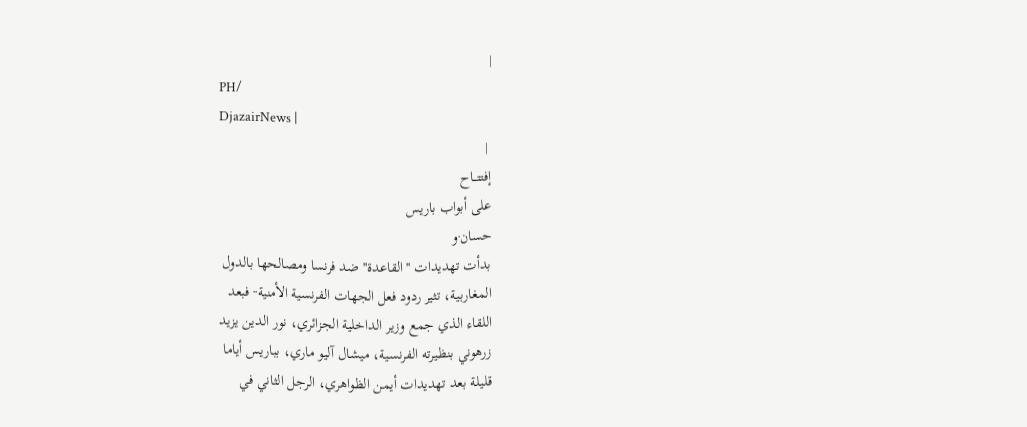|
PH/
DjazairNews |
 |
إفتتــاح
على أبواب باريس
حسان·و
بدأت تهديدات ''القاعدة'' ضد فرنسا ومصالحها بالدول
المغاربية، تثير ردود فعل الجهات الفرنسية الأمنية·· فبعد
اللقاء الذي جمع وزير الداخلية الجزائري، نور الدين يزيد
زرهوني بنظيرته الفرنسية، ميشال آليو ماري، بباريس أياما
قليلة بعد تهديدات أيمن الظواهري، الرجل الثاني في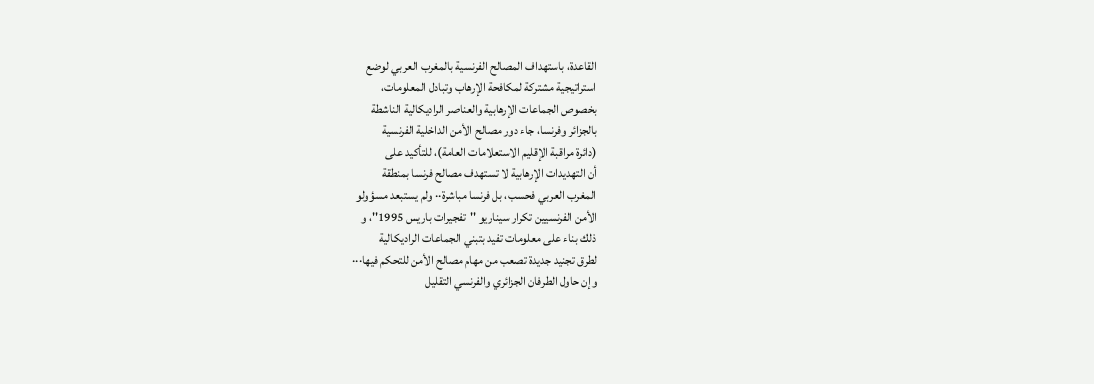القاعدة، باستهداف المصالح الفرنسية بالمغرب العربي لوضع
استراتيجية مشتركة لمكافحة الإرهاب وتبادل المعلومات،
بخصوص الجماعات الإرهابية والعناصر الراديكالية الناشطة
بالجزائر وفرنسا، جاء دور مصالح الأمن الداخلية الفرنسية
(دائرة مراقبة الإقليم الاستعلامات العامة)، للتأكيد على
أن التهديدات الإرهابية لا تستهدف مصالح فرنسا بمنطقة
المغرب العربي فحسب، بل فرنسا مباشرة·· ولم يستبعد مسؤولو
الأمن الفرنسيين تكرار سيناريو ''تفجيرات باريس 1995''، و
ذلك بناء على معلومات تفيد بتبني الجماعات الراديكالية
لطرق تجنيد جديدة تصعب من مهام مصالح الأمن للتحكم فيها···
وإن حاول الطرفان الجزائري والفرنسي التقليل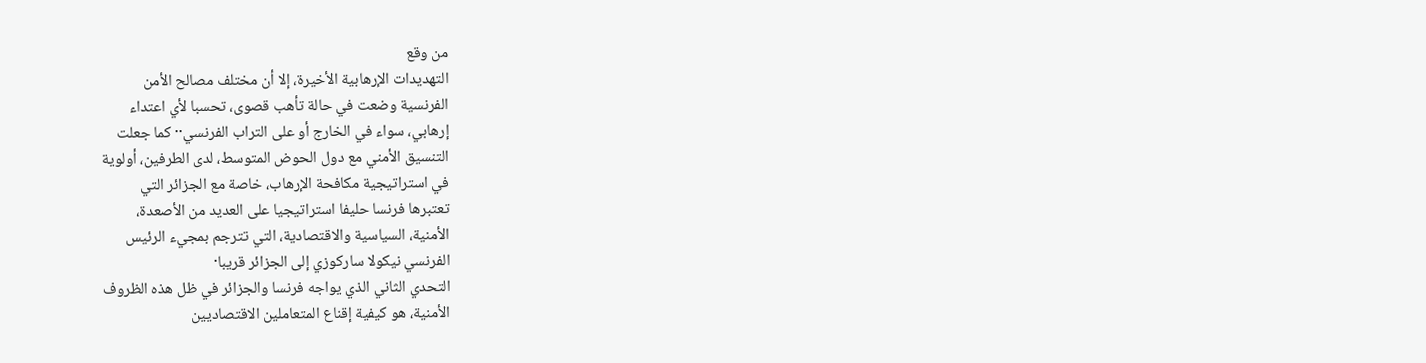من وقع
التهديدات الإرهابية الأخيرة، إلا أن مختلف مصالح الأمن
الفرنسية وضعت في حالة تأهب قصوى، تحسبا لأي اعتداء
إرهابي، سواء في الخارج أو على التراب الفرنسي·· كما جعلت
التنسيق الأمني مع دول الحوض المتوسط، لدى الطرفين، أولوية
في استراتيجية مكافحة الإرهاب، خاصة مع الجزائر التي
تعتبرها فرنسا حليفا استراتيجيا على العديد من الأصعدة،
الأمنية، السياسية والاقتصادية، التي تترجم بمجيء الرئيس
الفرنسي نيكولا ساركوزي إلى الجزائر قريبا·
التحدي الثاني الذي يواجه فرنسا والجزائر في ظل هذه الظروف
الأمنية، هو كيفية إقناع المتعاملين الاقتصاديين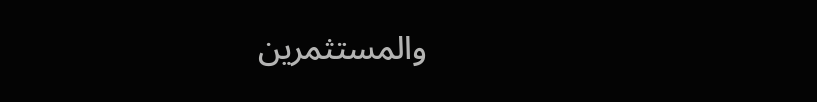والمستثمرين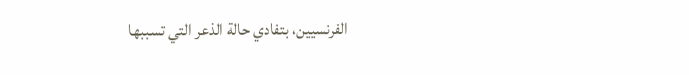الفرنسيين، بتفادي حالة الذعر التي تسببها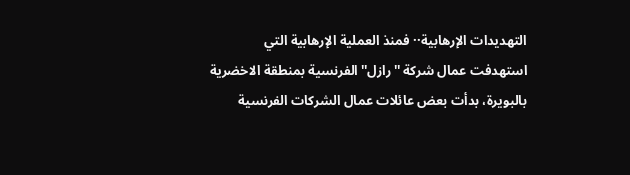التهديدات الإرهابية·· فمنذ العملية الإرهابية التي
استهدفت عمال شركة ''رازل'' الفرنسية بمنطقة الاخضرية
بالبويرة، بدأت بعض عائلات عمال الشركات الفرنسية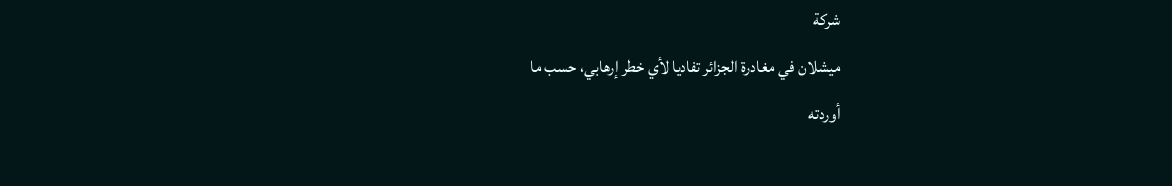شركة
ميشلان في مغادرة الجزائر تفاديا لأي خطر إرهابي، حسب ما
أوردته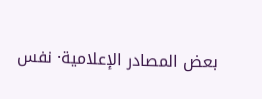بعض المصادر الإعلامية· نفس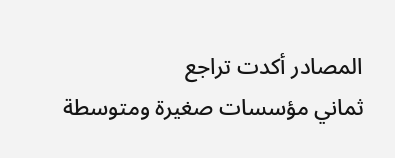المصادر أكدت تراجع
ثماني مؤسسات صغيرة ومتوسطة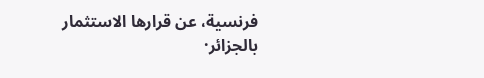فرنسية، عن قرارها الاستثمار
بالجزائر·